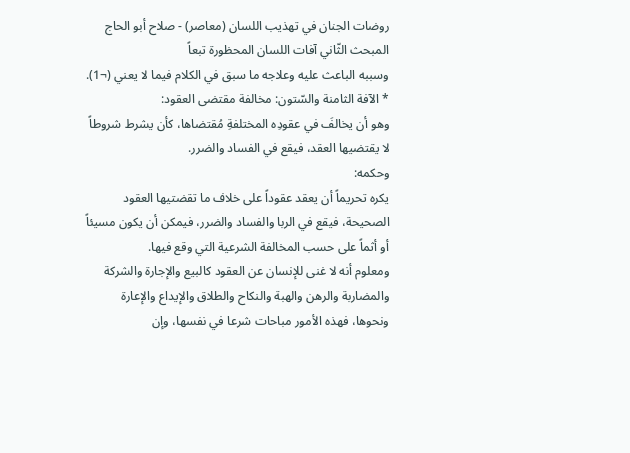روضات الجنان في تهذيب اللسان (معاصر) - صلاح أبو الحاج
المبحث الثّاني آفات اللسان المحظورة تبعاً
وسببه الباعث عليه وعلاجه ما سبق في الكلام فيما لا يعني (¬1).
* الآفة الثامنة والسّتون: مخالفة مقتضى العقود:
وهو أن يخالفَ في عقودِه المختلفةِ مُقتضاها، كأن يشرط شروطاً لا يقتضيها العقد، فيقع في الفساد والضرر.
وحكمه:
يكره تحريماً أن يعقد عقوداً على خلاف ما تقضتيها العقود الصحيحة، فيقع في الربا والفساد والضرر، فيمكن أن يكون مسيئاً أو أثماً على حسب المخالفة الشرعية التي وقع فيها.
ومعلوم أنه لا غنى للإنسان عن العقود كالبيع والإجارة والشركة والمضاربة والرهن والهبة والنكاح والطلاق والإيداع والإعارة ونحوها، فهذه الأمور مباحات شرعا في نفسها، وإن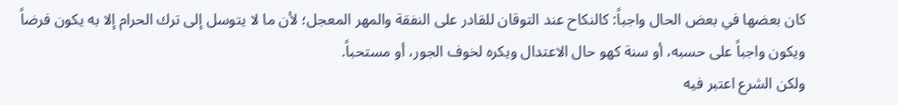كان بعضها في بعض الحال واجباً: كالنكاح عند التوقان للقادر على النفقة والمهر المعجل؛ لأن ما لا يتوسل إلى ترك الحرام إلا به يكون فرضاً ويكون واجباً على حسبه، أو سنة كهو حال الاعتدال ويكره لخوف الجور، أو مستحباً.
ولكن الشرع اعتبر فيه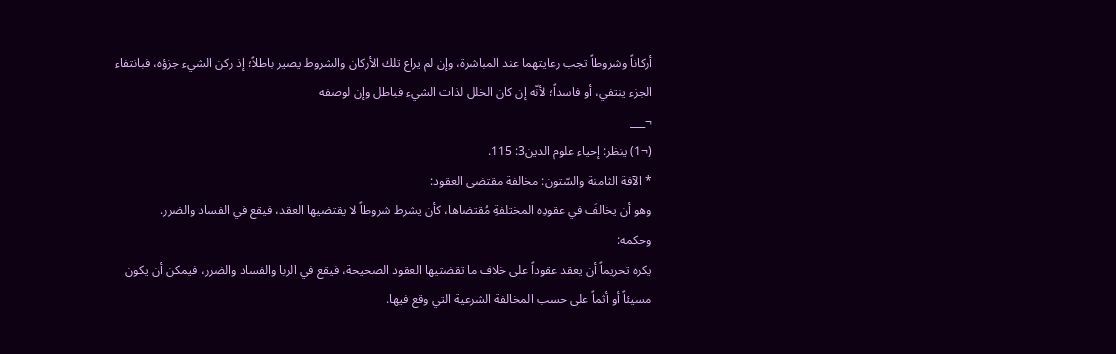أركاناً وشروطاً تجب رعايتهما عند المباشرة، وإن لم يراع تلك الأركان والشروط يصير باطلاً؛ إذ ركن الشيء جزؤه، فبانتفاء الجزء ينتفي، أو فاسداً؛ لأنّه إن كان الخلل لذات الشيء فباطل وإن لوصفه
¬___
(¬1) ينظر: إحياء علوم الدين3: 115.
* الآفة الثامنة والسّتون: مخالفة مقتضى العقود:
وهو أن يخالفَ في عقودِه المختلفةِ مُقتضاها، كأن يشرط شروطاً لا يقتضيها العقد، فيقع في الفساد والضرر.
وحكمه:
يكره تحريماً أن يعقد عقوداً على خلاف ما تقضتيها العقود الصحيحة، فيقع في الربا والفساد والضرر، فيمكن أن يكون مسيئاً أو أثماً على حسب المخالفة الشرعية التي وقع فيها.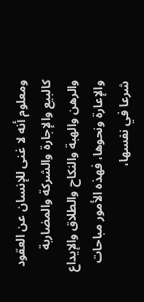ومعلوم أنه لا غنى للإنسان عن العقود كالبيع والإجارة والشركة والمضاربة والرهن والهبة والنكاح والطلاق والإيداع والإعارة ونحوها، فهذه الأمور مباحات شرعا في نفسها،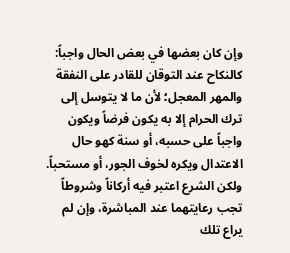وإن كان بعضها في بعض الحال واجباً: كالنكاح عند التوقان للقادر على النفقة والمهر المعجل؛ لأن ما لا يتوسل إلى ترك الحرام إلا به يكون فرضاً ويكون واجباً على حسبه، أو سنة كهو حال الاعتدال ويكره لخوف الجور، أو مستحباً.
ولكن الشرع اعتبر فيه أركاناً وشروطاً تجب رعايتهما عند المباشرة، وإن لم يراع تلك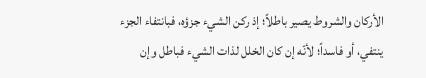الأركان والشروط يصير باطلاً؛ إذ ركن الشيء جزؤه، فبانتفاء الجزء ينتفي، أو فاسداً؛ لأنّه إن كان الخلل لذات الشيء فباطل وإن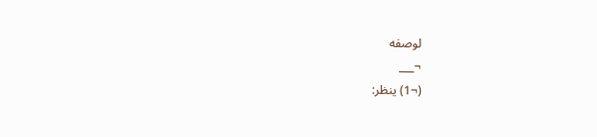لوصفه
¬___
(¬1) ينظر: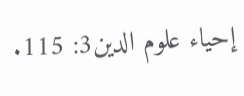إحياء علوم الدين3: 115.